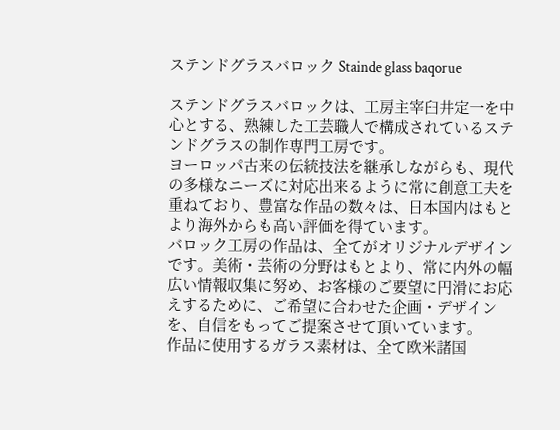ステンドグラスバロック Stainde glass baqorue

ステンドグラスバロックは、工房主宰臼井定一を中心とする、熟練した工芸職人で構成されているステンドグラスの制作専門工房です。
ヨーロッパ古来の伝統技法を継承しながらも、現代の多様なニーズに対応出来るように常に創意工夫を重ねており、豊富な作品の数々は、日本国内はもとより海外からも高い評価を得ています。
バロック工房の作品は、全てがオリジナルデザインです。美術・芸術の分野はもとより、常に内外の幅広い情報収集に努め、お客様のご要望に円滑にお応えするために、ご希望に合わせた企画・デザインを、自信をもってご提案させて頂いています。
作品に使用するガラス素材は、全て欧米諸国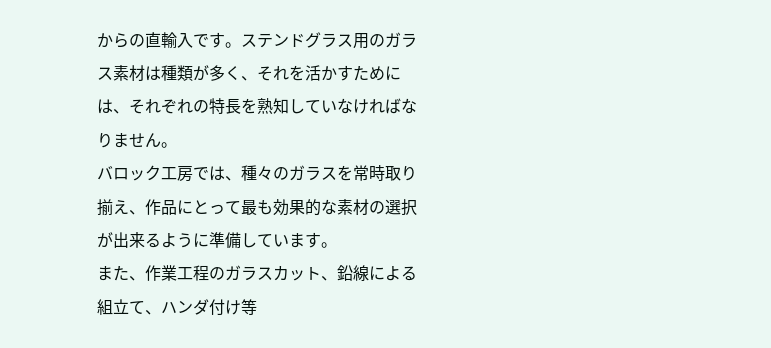からの直輸入です。ステンドグラス用のガラス素材は種類が多く、それを活かすためには、それぞれの特長を熟知していなければなりません。
バロック工房では、種々のガラスを常時取り揃え、作品にとって最も効果的な素材の選択が出来るように準備しています。
また、作業工程のガラスカット、鉛線による組立て、ハンダ付け等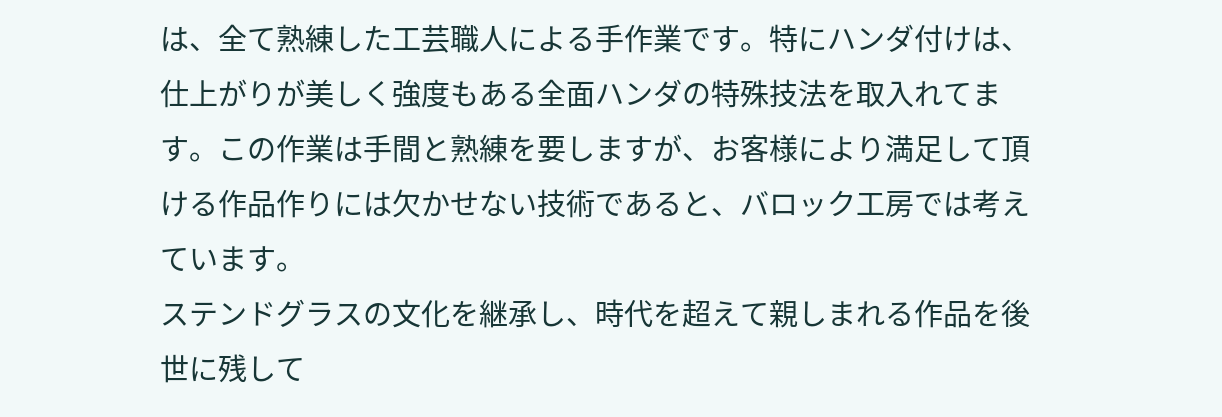は、全て熟練した工芸職人による手作業です。特にハンダ付けは、仕上がりが美しく強度もある全面ハンダの特殊技法を取入れてます。この作業は手間と熟練を要しますが、お客様により満足して頂ける作品作りには欠かせない技術であると、バロック工房では考えています。
ステンドグラスの文化を継承し、時代を超えて親しまれる作品を後世に残して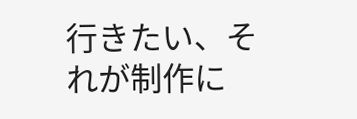行きたい、それが制作に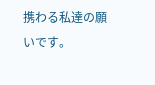携わる私達の願いです。